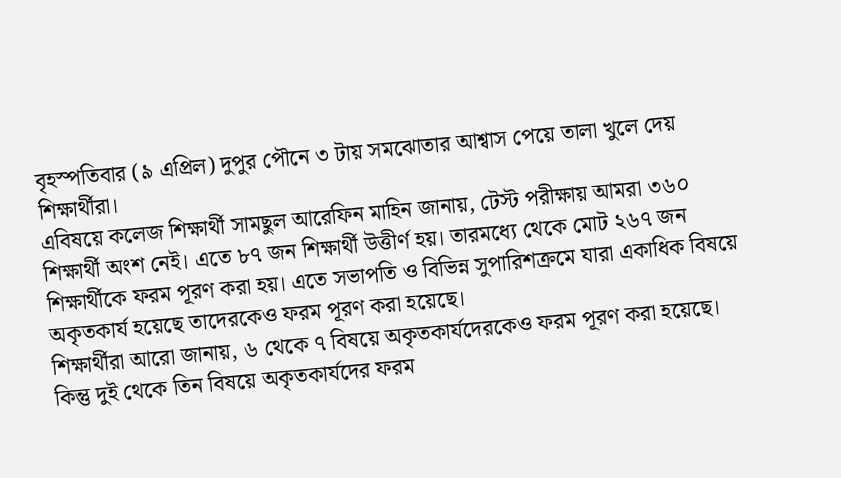বৃহস্পতিবার (৯ এপ্রিল) দুপুর পৌনে ৩ টায় সমঝোতার আশ্বাস পেয়ে তালা খুলে দেয় শিক্ষার্থীরা।
এবিষয়ে কলেজ শিক্ষার্থী সামছুল আরেফিন মাহিন জানায়, টেস্ট পরীক্ষায় আমরা ৩৬০ শিক্ষার্থী অংশ নেই। এতে ৮৭ জন শিক্ষার্থী উত্তীর্ণ হয়। তারমধ্যে থেকে মোট ২৬৭ জন শিক্ষার্থীকে ফরম পূরণ করা হয়। এতে সভাপতি ও বিভিন্ন সুপারিশক্রমে যারা একাধিক বিষয়ে অকৃতকার্য হয়েছে তাদেরকেও ফরম পূরণ করা হয়েছে।
শিক্ষার্থীরা আরো জানায়, ৬ থেকে ৭ বিষয়ে অকৃতকার্যদেরকেও ফরম পূরণ করা হয়েছে। কিন্তু দুই থেকে তিন বিষয়ে অকৃতকার্যদের ফরম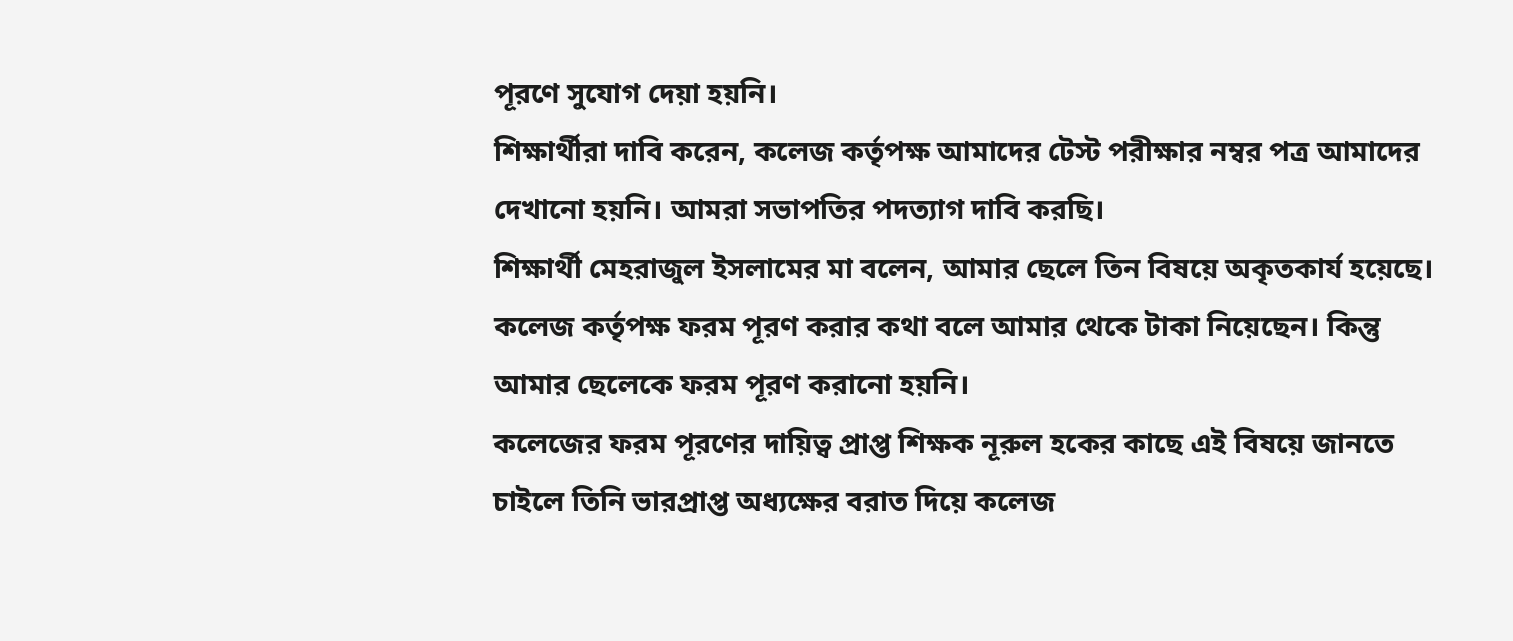পূরণে সুযোগ দেয়া হয়নি।
শিক্ষার্থীরা দাবি করেন, কলেজ কর্তৃপক্ষ আমাদের টেস্ট পরীক্ষার নম্বর পত্র আমাদের দেখানো হয়নি। আমরা সভাপতির পদত্যাগ দাবি করছি।
শিক্ষার্থী মেহরাজুল ইসলামের মা বলেন, আমার ছেলে তিন বিষয়ে অকৃতকার্য হয়েছে। কলেজ কর্তৃপক্ষ ফরম পূরণ করার কথা বলে আমার থেকে টাকা নিয়েছেন। কিন্তু আমার ছেলেকে ফরম পূরণ করানো হয়নি।
কলেজের ফরম পূরণের দায়িত্ব প্রাপ্ত শিক্ষক নূরুল হকের কাছে এই বিষয়ে জানতে চাইলে তিনি ভারপ্রাপ্ত অধ্যক্ষের বরাত দিয়ে কলেজ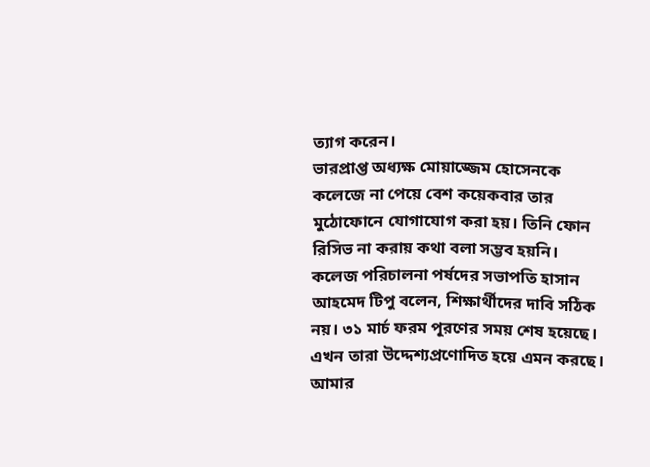ত্যাগ করেন।
ভারপ্রাপ্ত অধ্যক্ষ মোয়াজ্জেম হোসেনকে কলেজে না পেয়ে বেশ কয়েকবার তার মুঠোফোনে যোগাযোগ করা হয়। তিনি ফোন রিসিভ না করায় কথা বলা সম্ভব হয়নি।
কলেজ পরিচালনা পর্ষদের সভাপতি হাসান আহমেদ টিপু বলেন, শিক্ষার্থীদের দাবি সঠিক নয়। ৩১ মার্চ ফরম পূরণের সময় শেষ হয়েছে। এখন তারা উদ্দেশ্যপ্রণোদিত হয়ে এমন করছে। আমার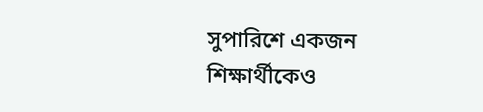সুপারিশে একজন শিক্ষার্থীকেও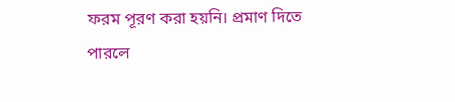ফরম পূরণ করা হয়নি। প্রমাণ দিতে পারলে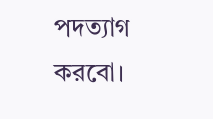পদত্যাগ করবো।